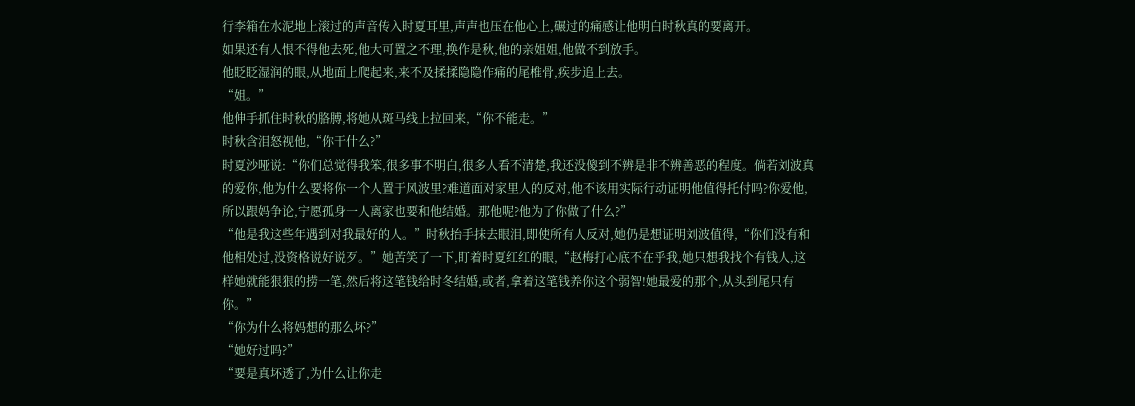行李箱在水泥地上滚过的声音传入时夏耳里,声声也压在他心上,碾过的痛感让他明白时秋真的要离开。
如果还有人恨不得他去死,他大可置之不理,换作是秋,他的亲姐姐,他做不到放手。
他眨眨湿润的眼,从地面上爬起来,来不及揉揉隐隐作痛的尾椎骨,疾步追上去。
“姐。”
他伸手抓住时秋的胳膊,将她从斑马线上拉回来,“你不能走。”
时秋含泪怒视他,“你干什么?”
时夏沙哑说:“你们总觉得我笨,很多事不明白,很多人看不清楚,我还没傻到不辨是非不辨善恶的程度。倘若刘波真的爱你,他为什么要将你一个人置于风波里?难道面对家里人的反对,他不该用实际行动证明他值得托付吗?你爱他,所以跟妈争论,宁愿孤身一人离家也要和他结婚。那他呢?他为了你做了什么?”
“他是我这些年遇到对我最好的人。”时秋抬手抹去眼泪,即使所有人反对,她仍是想证明刘波值得,“你们没有和他相处过,没资格说好说歹。”她苦笑了一下,盯着时夏红红的眼,“赵梅打心底不在乎我,她只想我找个有钱人,这样她就能狠狠的捞一笔,然后将这笔钱给时冬结婚,或者,拿着这笔钱养你这个弱智!她最爱的那个,从头到尾只有你。”
“你为什么将妈想的那么坏?”
“她好过吗?”
“要是真坏透了,为什么让你走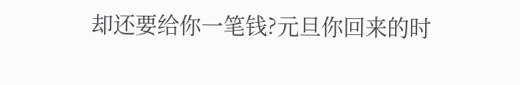却还要给你一笔钱?元旦你回来的时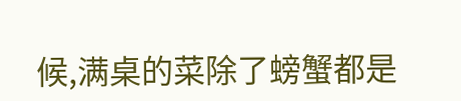候,满桌的菜除了螃蟹都是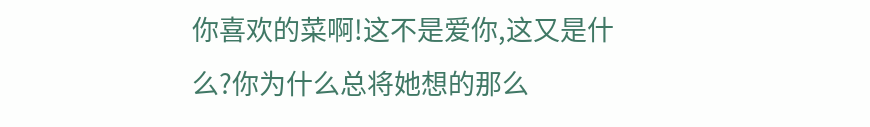你喜欢的菜啊!这不是爱你,这又是什么?你为什么总将她想的那么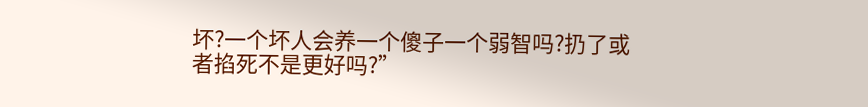坏?一个坏人会养一个傻子一个弱智吗?扔了或者掐死不是更好吗?”